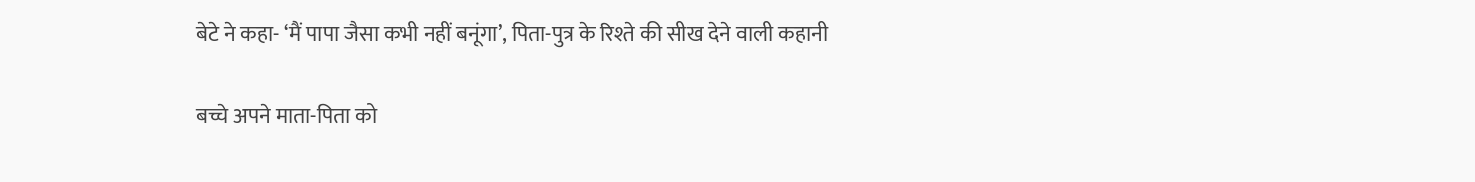बेटे ने कहा- ‘मैं पापा जैसा कभी नहीं बनूंगा’, पिता-पुत्र के रिश्ते की सीख देने वाली कहानी

बच्चे अपने माता-पिता को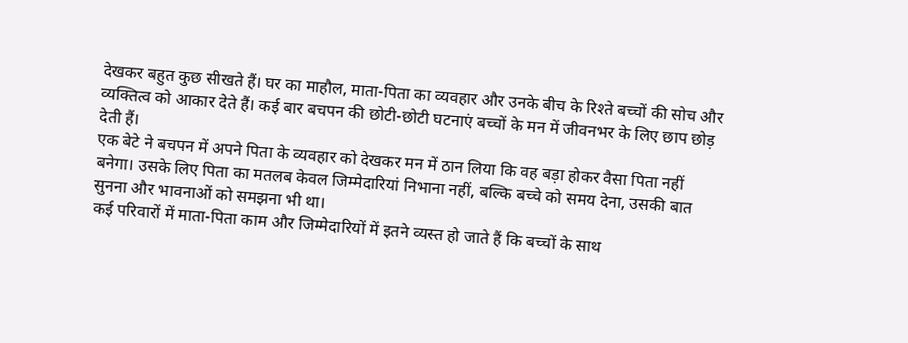देखकर बहुत कुछ सीखते हैं। घर का माहौल, माता-पिता का व्यवहार और उनके बीच के रिश्ते बच्चों की सोच और व्यक्तित्व को आकार देते हैं। कई बार बचपन की छोटी-छोटी घटनाएं बच्चों के मन में जीवनभर के लिए छाप छोड़ देती हैं।
एक बेटे ने बचपन में अपने पिता के व्यवहार को देखकर मन में ठान लिया कि वह बड़ा होकर वैसा पिता नहीं बनेगा। उसके लिए पिता का मतलब केवल जिम्मेदारियां निभाना नहीं, बल्कि बच्चे को समय देना, उसकी बात सुनना और भावनाओं को समझना भी था।
कई परिवारों में माता-पिता काम और जिम्मेदारियों में इतने व्यस्त हो जाते हैं कि बच्चों के साथ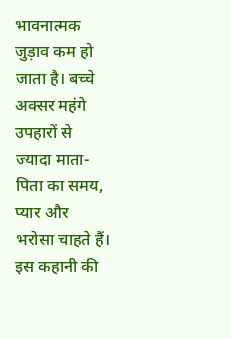भावनात्मक जुड़ाव कम हो जाता है। बच्चे अक्सर महंगे उपहारों से ज्यादा माता-पिता का समय, प्यार और भरोसा चाहते हैं।
इस कहानी की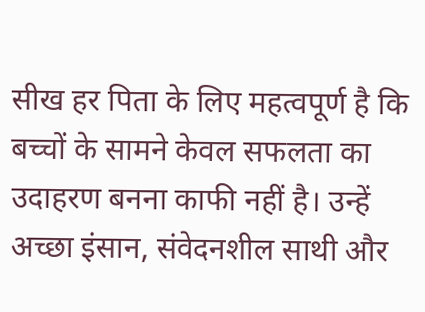सीख हर पिता के लिए महत्वपूर्ण है कि बच्चों के सामने केवल सफलता का उदाहरण बनना काफी नहीं है। उन्हें अच्छा इंसान, संवेदनशील साथी और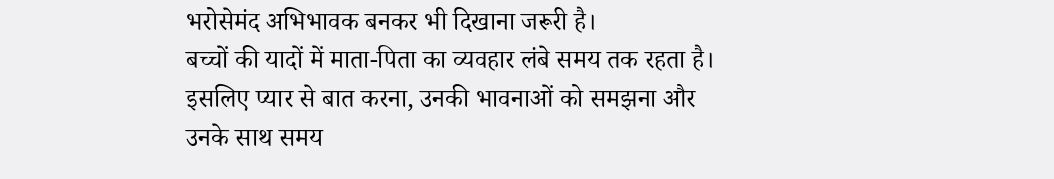भरोसेमंद अभिभावक बनकर भी दिखाना जरूरी है।
बच्चों की यादों में माता-पिता का व्यवहार लंबे समय तक रहता है। इसलिए प्यार से बात करना, उनकी भावनाओं को समझना और उनके साथ समय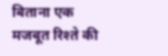बिताना एक मजबूत रिश्ते की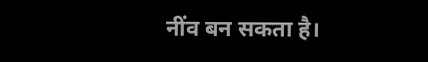नींव बन सकता है।